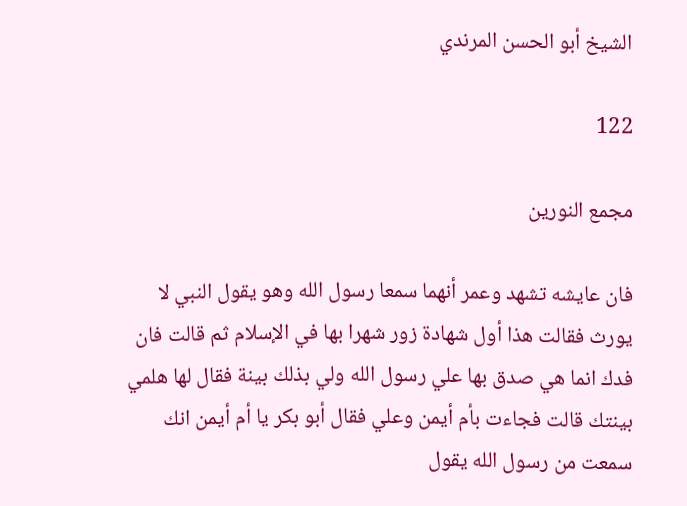الشيخ أبو الحسن المرندي

122

مجمع النورين

فان عايشه تشهد وعمر أنهما سمعا رسول الله وهو يقول النبي لا يورث فقالت هذا أول شهادة زور شهرا بها في الإسلام ثم قالت فان فدك انما هي صدق بها علي رسول الله ولي بذلك بينة فقال لها هلمي بينتك قالت فجاءت بأم أيمن وعلي فقال أبو بكر يا أم أيمن انك سمعت من رسول الله يقول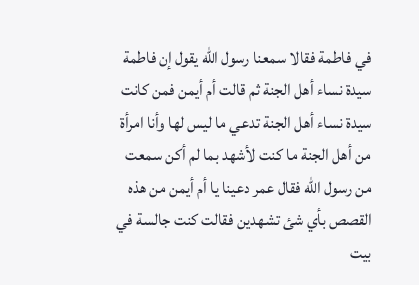في فاطمة فقالا سمعنا رسول الله يقول إن فاطمة سيدة نساء أهل الجنة ثم قالت أم أيمن فمن كانت سيدة نساء أهل الجنة تدعي ما ليس لها وأنا امرأة من أهل الجنة ما كنت لأشهد بما لم أكن سمعت من رسول الله فقال عمر دعينا يا أم أيمن من هذه القصص بأي شئ تشهدين فقالت كنت جالسة في بيت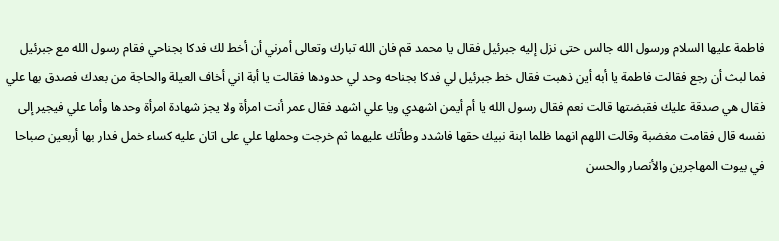فاطمة عليها السلام ورسول الله جالس حتى نزل إليه جبرئيل فقال يا محمد قم فان الله تبارك وتعالى أمرني أن أخط لك فدكا بجناحي فقام رسول الله مع جبرئيل فما لبث أن رجع فقالت فاطمة يا أبه أين ذهبت فقال خط جبرئيل لي فدكا بجناحه وحد لي حدودها فقالت يا أبة اني أخاف العيلة والحاجة من بعدك فصدق بها علي فقال هي صدقة عليك فقبضتها قالت نعم فقال رسول الله يا أم أيمن اشهدي ويا علي اشهد فقال عمر أنت امرأة ولا يجز شهادة امرأة وحدها وأما علي فيجير إلى نفسه قال فقامت مغضبة وقالت اللهم انهما ظلما ابنة نبيك حقها فاشدد وطأتك عليهما ثم خرجت وحملها علي على اتان عليه كساء خمل فدار بها أربعين صباحا في بيوت المهاجرين والأنصار والحسن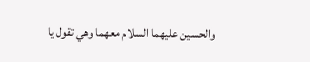والحسين عليهما السلام معهما وهي تقول يا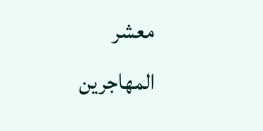معشر المهاجرين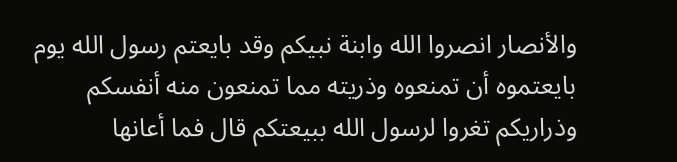والأنصار انصروا الله وابنة نبيكم وقد بايعتم رسول الله يوم بايعتموه أن تمنعوه وذريته مما تمنعون منه أنفسكم وذراريكم تغروا لرسول الله ببيعتكم قال فما أعانها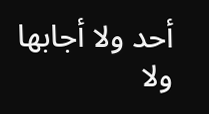أحد ولا أجابها ولا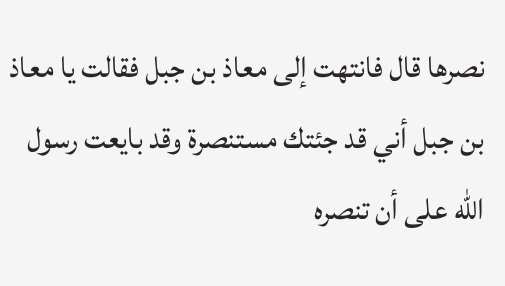نصرها قال فانتهت إلى معاذ بن جبل فقالت يا معاذ بن جبل أني قد جئتك مستنصرة وقد بايعت رسول الله على أن تنصره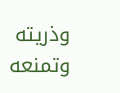وذريته وتمنعه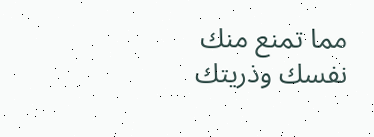مما تمنع منك نفسك وذريتك